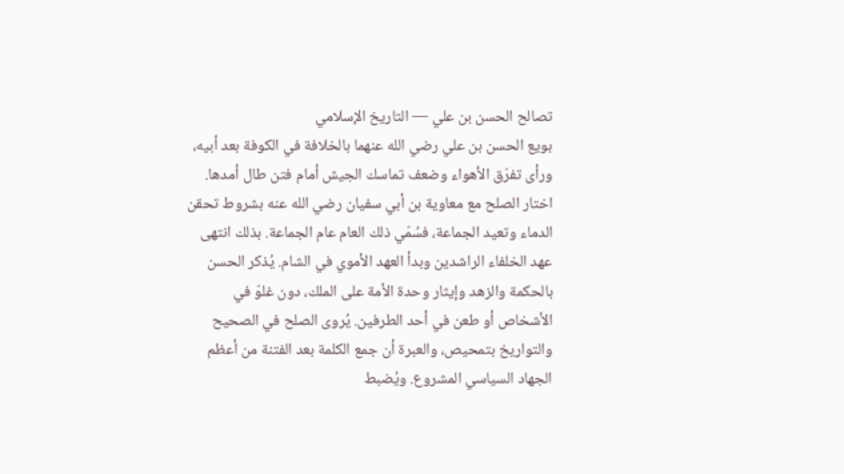تصالح الحسن بن علي — التاريخ الإسلامي
بويع الحسن بن علي رضي الله عنهما بالخلافة في الكوفة بعد أبيه، ورأى تفرّق الأهواء وضعف تماسك الجيش أمام فتن طال أمدها. اختار الصلح مع معاوية بن أبي سفيان رضي الله عنه بشروط تحقن الدماء وتعيد الجماعة، فسُمّي ذلك العام عام الجماعة. بذلك انتهى عهد الخلفاء الراشدين وبدأ العهد الأموي في الشام. يُذكر الحسن بالحكمة والزهد وإيثار وحدة الأمة على الملك، دون غلوّ في الأشخاص أو طعن في أحد الطرفين. يُروى الصلح في الصحيح والتواريخ بتمحيص، والعبرة أن جمع الكلمة بعد الفتنة من أعظم الجهاد السياسي المشروع. ويُضبط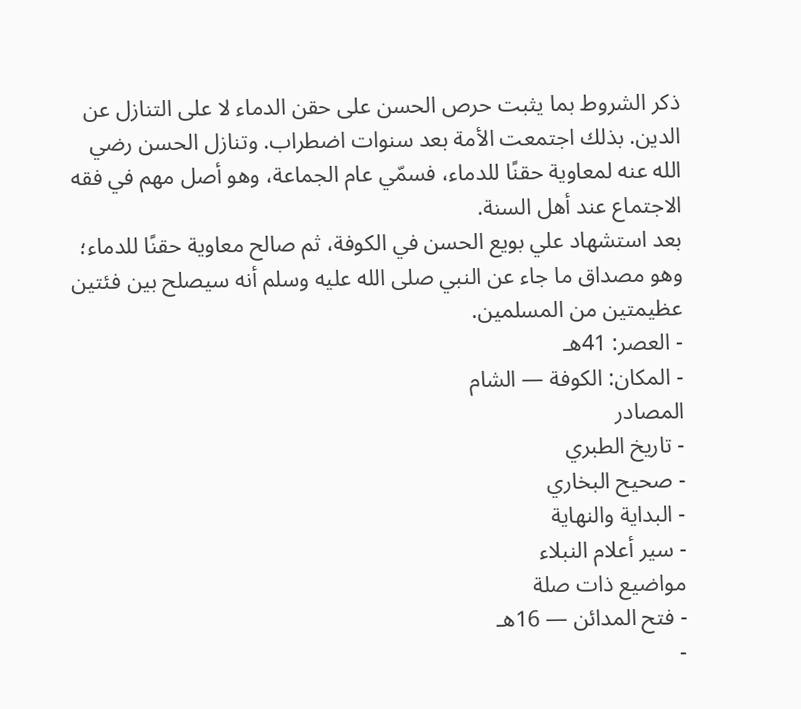ذكر الشروط بما يثبت حرص الحسن على حقن الدماء لا على التنازل عن الدين. بذلك اجتمعت الأمة بعد سنوات اضطراب. وتنازل الحسن رضي الله عنه لمعاوية حقنًا للدماء، فسمّي عام الجماعة، وهو أصل مهم في فقه الاجتماع عند أهل السنة.
بعد استشهاد علي بويع الحسن في الكوفة، ثم صالح معاوية حقنًا للدماء؛ وهو مصداق ما جاء عن النبي صلى الله عليه وسلم أنه سيصلح بين فئتين عظيمتين من المسلمين.
- العصر: 41هـ
- المكان: الكوفة — الشام
المصادر
- تاريخ الطبري
- صحيح البخاري
- البداية والنهاية
- سير أعلام النبلاء
مواضيع ذات صلة
- فتح المدائن — 16هـ
-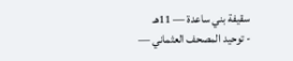سقيفة بني ساعدة — 11هـ
- توحيد المصحف العثماني —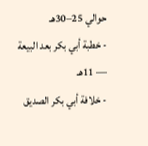حوالي 25–30هـ
- خطبة أبي بكر بعد البيعة — 11هـ
- خلافة أبي بكر الصديق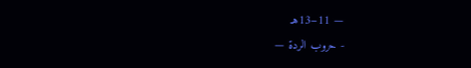— 11–13هـ
- حروب الردة —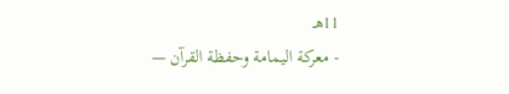11هـ
- معركة اليمامة وحفظة القرآن —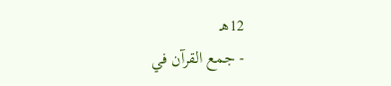12هـ
- جمع القرآن في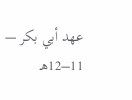عهد أبي بكر — 11–12هـ